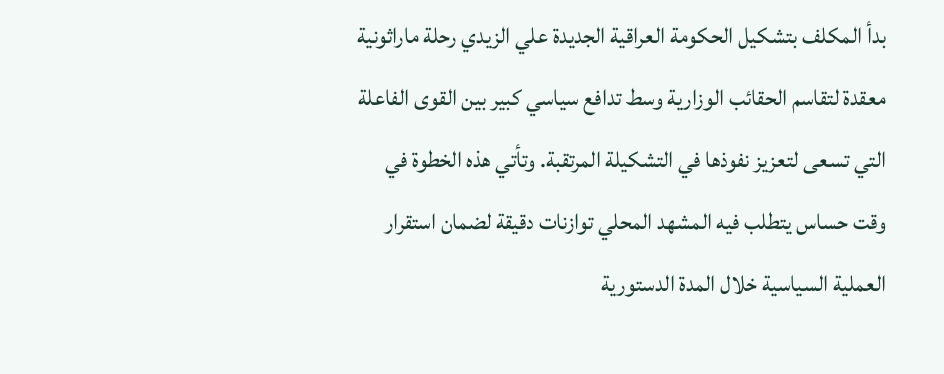بدأ المكلف بتشكيل الحكومة العراقية الجديدة علي الزيدي رحلة ماراثونية معقدة لتقاسم الحقائب الوزارية وسط تدافع سياسي كبير بين القوى الفاعلة التي تسعى لتعزيز نفوذها في التشكيلة المرتقبة. وتأتي هذه الخطوة في وقت حساس يتطلب فيه المشهد المحلي توازنات دقيقة لضمان استقرار العملية السياسية خلال المدة الدستورية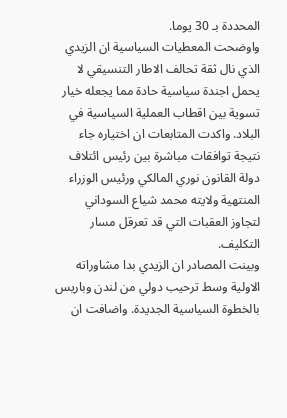المحددة بـ 30 يوما.
واوضحت المعطيات السياسية ان الزيدي الذي نال ثقة تحالف الاطار التنسيقي لا يحمل اجندة سياسية حادة مما يجعله خيار تسوية بين اقطاب العملية السياسية في البلاد. واكدت المتابعات ان اختياره جاء نتيجة توافقات مباشرة بين رئيس ائتلاف دولة القانون نوري المالكي ورئيس الوزراء المنتهية ولايته محمد شياع السوداني لتجاوز العقبات التي قد تعرقل مسار التكليف.
وبينت المصادر ان الزيدي بدا مشاوراته الاولية وسط ترحيب دولي من لندن وباريس بالخطوة السياسية الجديدة. واضافت ان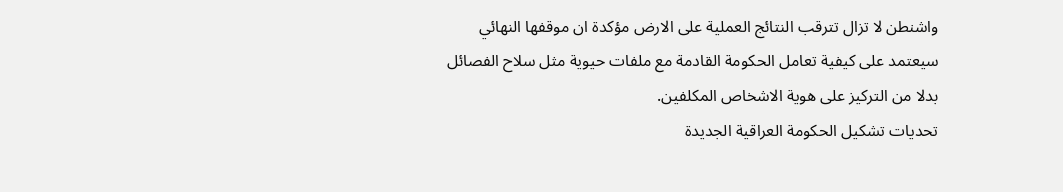واشنطن لا تزال تترقب النتائج العملية على الارض مؤكدة ان موقفها النهائي سيعتمد على كيفية تعامل الحكومة القادمة مع ملفات حيوية مثل سلاح الفصائل بدلا من التركيز على هوية الاشخاص المكلفين.
تحديات تشكيل الحكومة العراقية الجديدة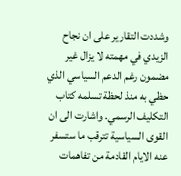وشددت التقارير على ان نجاح الزيدي في مهمته لا يزال غير مضمون رغم الدعم السياسي الذي حظي به منذ لحظة تسلمه كتاب التكليف الرسمي. واشارت الى ان القوى السياسية تترقب ما ستسفر عنه الايام القادمة من تفاهمات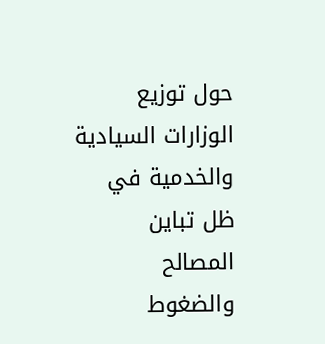حول توزيع الوزارات السيادية والخدمية في ظل تباين المصالح والضغوط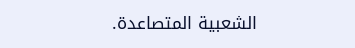الشعبية المتصاعدة.